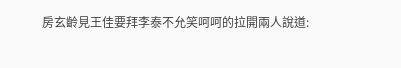房玄齡見王佳要拜李泰不允笑呵呵的拉開兩人說道: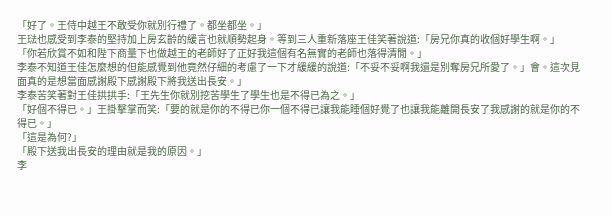「好了。王侍中越王不敢受你就別行禮了。都坐都坐。」
王琺也感受到李泰的堅持加上房玄齡的緩言也就順勢起身。等到三人重新落座王佳笑著說道:「房兄你真的收個好學生啊。」
「你若欣賞不如和陛下商量下也做越王的老師好了正好我這個有名無實的老師也落得清閒。」
李泰不知道王佳怎麼想的但能感覺到他竟然仔細的考慮了一下才緩緩的說道:「不妥不妥啊我還是別奪房兄所愛了。」會。這次見面真的是想當面感謝殿下感謝殿下將我送出長安。」
李泰苦笑著對王佳拱拱手:「王先生你就別挖苦學生了學生也是不得已為之。」
「好個不得已。」王掛擊掌而笑:「要的就是你的不得已你一個不得已讓我能睡個好覺了也讓我能離開長安了我感謝的就是你的不得已。」
「這是為何?」
「殿下送我出長安的理由就是我的原因。」
李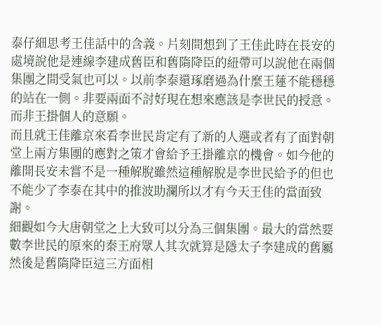泰仔細思考王佳話中的含義。片刻間想到了王佳此時在長安的處境說他是連線李建成舊臣和舊隋降臣的紐帶可以說他在兩個集團之間受氣也可以。以前李泰還琢磨過為什麼王蓮不能穩穩的站在一側。非要兩面不討好現在想來應該是李世民的授意。而非王掛個人的意願。
而且就王佳離京來看李世民肯定有了新的人選或者有了面對朝堂上兩方集團的應對之策才會給予王掛離京的機會。如今他的離開長安未嘗不是一種解脫雖然這種解脫是李世民給予的但也不能少了李泰在其中的推波助瀾所以才有今天王佳的當面致謝。
細觀如今大唐朝堂之上大致可以分為三個集團。最大的當然要數李世民的原來的秦王府眾人其次就算是隱太子李建成的舊屬然後是舊隋降臣這三方面相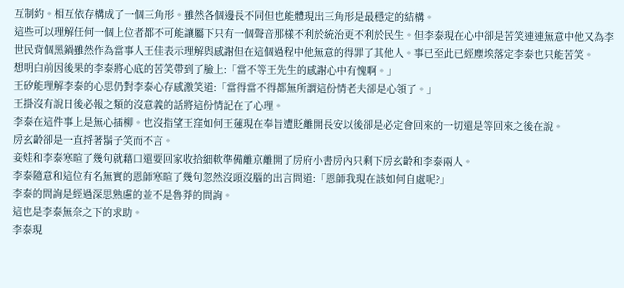互制約。相互依存構成了一個三角形。雖然各個邊長不同但也能體現出三角形是最穩定的結構。
這些可以理解任何一個上位者都不可能讓屬下只有一個聲音那樣不利於統治更不利於民生。但李泰現在心中卻是苦笑連連無意中他又為李世民背個黑鍋雖然作為當事人王佳表示理解與感謝但在這個過程中他無意的得罪了其他人。事已至此已經塵埃落定李泰也只能苦笑。
想明白前因後果的李泰將心底的苦笑帶到了臉上:「當不等王先生的感謝心中有愧啊。」
王矽能理解李泰的心思仍對李泰心存感激笑道:「當得當不得都無所謂這份情老夫卻是心領了。」
王掛沒有說日後必報之類的沒意義的話將這份情記在了心理。
李泰在這件事上是無心插柳。也沒指望王窪如何王蓮現在奉旨遭貶離開長安以後卻是必定會回來的一切還是等回來之後在說。
房玄齡卻是一直捋著鬍子笑而不言。
妾娃和李泰寒暄了幾句就藉口還要回家收拾細軟準備離京離開了房府小書房內只剩下房玄齡和李泰兩人。
李泰隨意和這位有名無實的恩師寒暄了幾句忽然沒頭沒腦的出言問道:「恩師我現在該如何自處呢?」
李泰的問詢是經過深思熟慮的並不是魯莽的問詢。
這也是李泰無奈之下的求助。
李泰現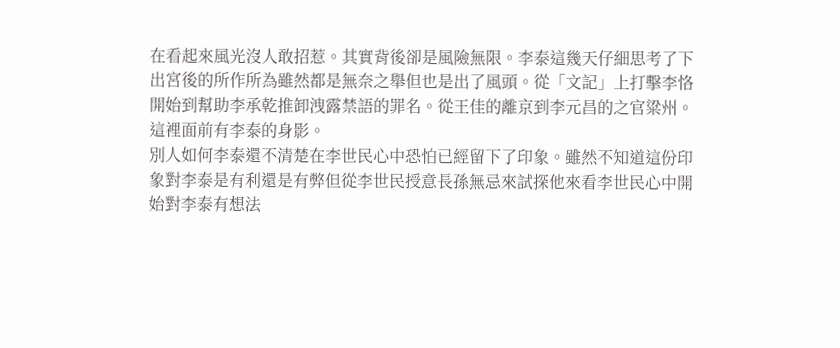在看起來風光沒人敢招惹。其實背後卻是風險無限。李泰這幾天仔細思考了下出宮後的所作所為雖然都是無奈之舉但也是出了風頭。從「文記」上打擊李恪開始到幫助李承乾推卸洩露禁語的罪名。從王佳的離京到李元昌的之官粱州。這裡面前有李泰的身影。
別人如何李泰還不清楚在李世民心中恐怕已經留下了印象。雖然不知道這份印象對李泰是有利還是有弊但從李世民授意長孫無忌來試探他來看李世民心中開始對李泰有想法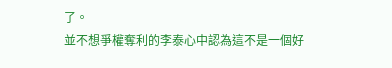了。
並不想爭權奪利的李泰心中認為這不是一個好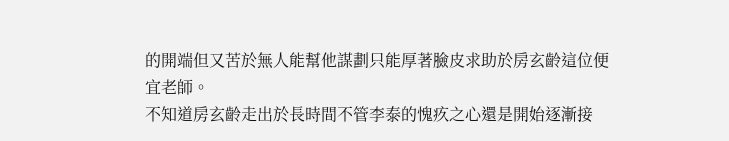的開端但又苦於無人能幫他謀劃只能厚著臉皮求助於房玄齡這位便宜老師。
不知道房玄齡走出於長時間不管李泰的愧疚之心還是開始逐漸接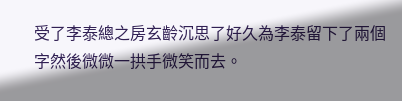受了李泰總之房玄齡沉思了好久為李泰留下了兩個字然後微微一拱手微笑而去。